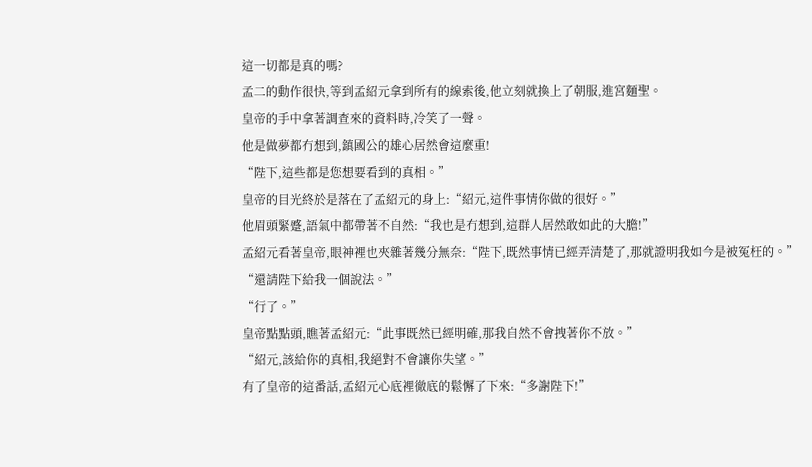這一切都是真的嗎?
孟二的動作很快,等到孟紹元拿到所有的線索後,他立刻就換上了朝服,進宮麵聖。
皇帝的手中拿著調查來的資料時,冷笑了一聲。
他是做夢都冇想到,鎮國公的雄心居然會這麼重!
“陛下,這些都是您想要看到的真相。”
皇帝的目光終於是落在了孟紹元的身上:“紹元,這件事情你做的很好。”
他眉頭緊蹙,語氣中都帶著不自然:“我也是冇想到,這群人居然敢如此的大膽!”
孟紹元看著皇帝,眼神裡也夾雜著幾分無奈:“陛下,既然事情已經弄清楚了,那就證明我如今是被冤枉的。”
“還請陛下給我一個說法。”
“行了。”
皇帝點點頭,瞧著孟紹元:“此事既然已經明確,那我自然不會拽著你不放。”
“紹元,該給你的真相,我絕對不會讓你失望。”
有了皇帝的這番話,孟紹元心底裡徹底的鬆懈了下來:“多謝陛下!”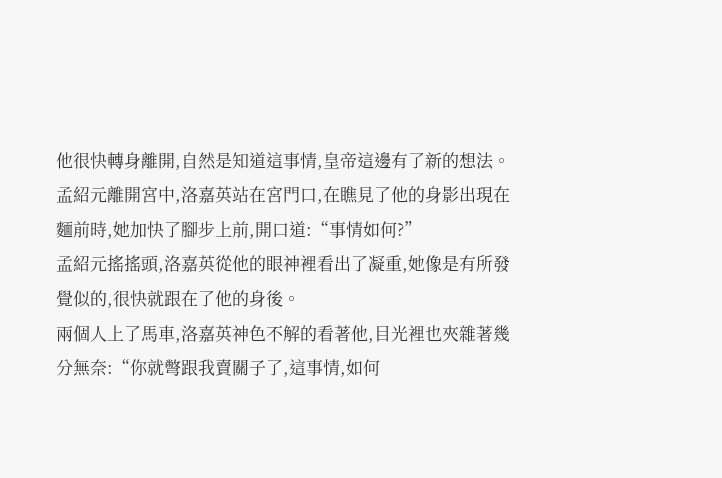他很快轉身離開,自然是知道這事情,皇帝這邊有了新的想法。
孟紹元離開宮中,洛嘉英站在宮門口,在瞧見了他的身影出現在麵前時,她加快了腳步上前,開口道:“事情如何?”
孟紹元搖搖頭,洛嘉英從他的眼神裡看出了凝重,她像是有所發覺似的,很快就跟在了他的身後。
兩個人上了馬車,洛嘉英神色不解的看著他,目光裡也夾雜著幾分無奈:“你就彆跟我賣關子了,這事情,如何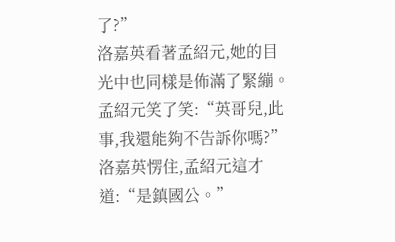了?”
洛嘉英看著孟紹元,她的目光中也同樣是佈滿了緊繃。
孟紹元笑了笑:“英哥兒,此事,我還能夠不告訴你嗎?”
洛嘉英愣住,孟紹元這才道:“是鎮國公。”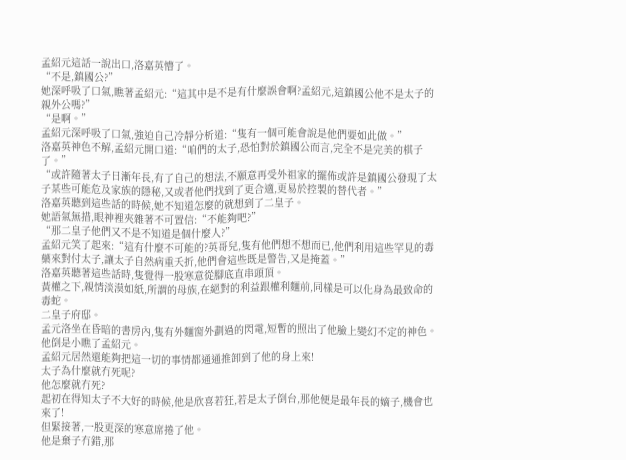孟紹元這話一說出口,洛嘉英懵了。
“不是,鎮國公?”
她深呼吸了口氣,瞧著孟紹元:“這其中是不是有什麼誤會啊?孟紹元,這鎮國公他不是太子的親外公嗎?”
“是啊。”
孟紹元深呼吸了口氣,強迫自己冷靜分析道:“隻有一個可能會說是他們要如此做。”
洛嘉英神色不解,孟紹元開口道:“咱們的太子,恐怕對於鎮國公而言,完全不是完美的棋子了。”
“或許隨著太子日漸年長,有了自己的想法,不願意再受外祖家的擺佈或許是鎮國公發現了太子某些可能危及家族的隱秘,又或者他們找到了更合適,更易於控製的替代者。”
洛嘉英聽到這些話的時候,她不知道怎麼的就想到了二皇子。
她語氣無措,眼神裡夾雜著不可置信:“不能夠吧?”
“那二皇子他們又不是不知道是個什麼人?”
孟紹元笑了起來:“這有什麼不可能的?英哥兒,隻有他們想不想而已,他們利用這些罕見的毒藥來對付太子,讓太子自然病重夭折,他們會這些既是警告,又是掩蓋。”
洛嘉英聽著這些話時,隻覺得一股寒意從腳底直串頭頂。
黃權之下,親情淡漠如紙,所謂的母族,在絕對的利益跟權利麵前,同樣是可以化身為最致命的毒蛇。
二皇子府邸。
孟元洛坐在昏暗的書房內,隻有外麵窗外劃過的閃電,短暫的照出了他臉上變幻不定的神色。
他倒是小瞧了孟紹元。
孟紹元居然還能夠把這一切的事情都通通推卸到了他的身上來!
太子為什麼就冇死呢?
他怎麼就冇死?
起初在得知太子不大好的時候,他是欣喜若狂,若是太子倒台,那他便是最年長的嫡子,機會也來了!
但緊接著,一股更深的寒意席捲了他。
他是棄子冇錯,那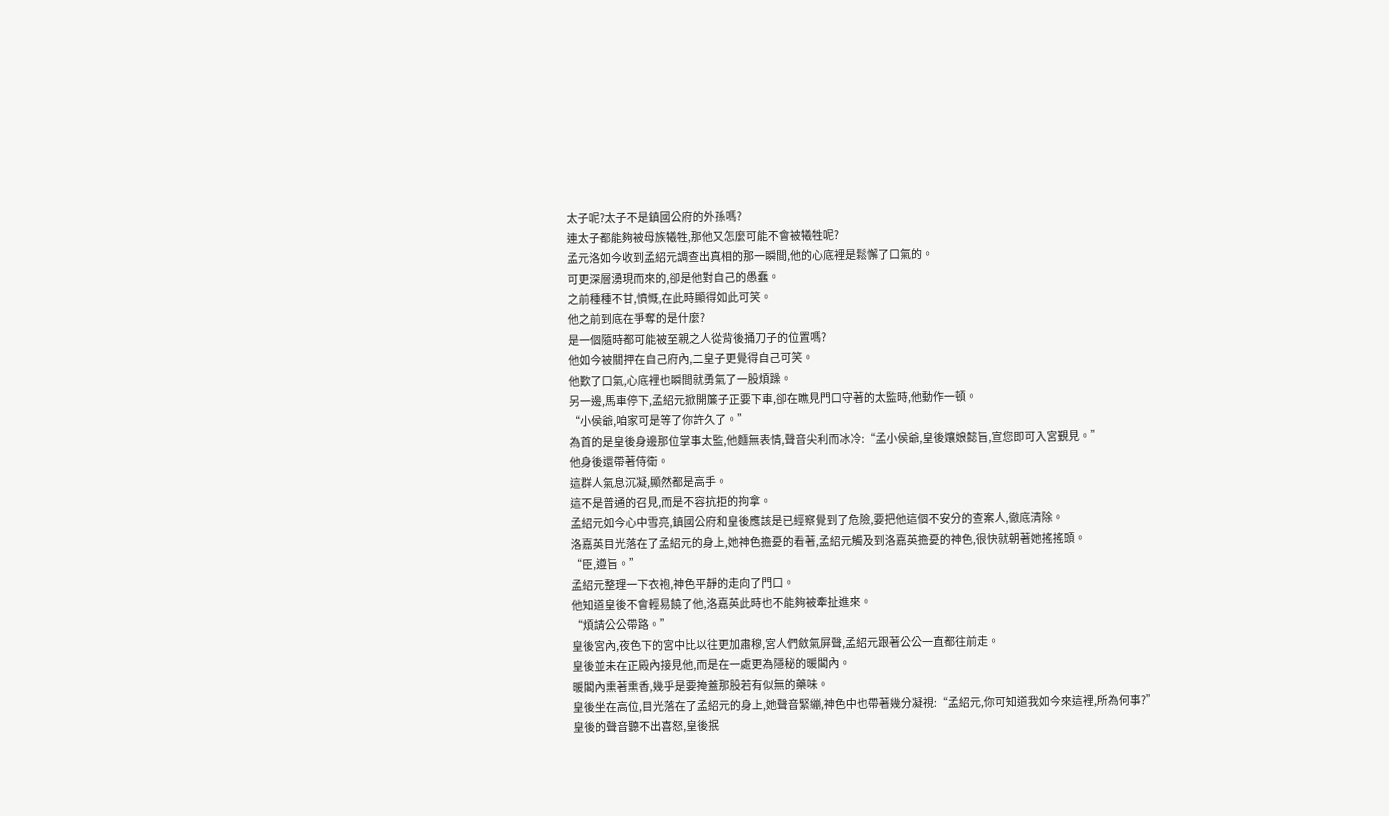太子呢?太子不是鎮國公府的外孫嗎?
連太子都能夠被母族犧牲,那他又怎麼可能不會被犧牲呢?
孟元洛如今收到孟紹元調查出真相的那一瞬間,他的心底裡是鬆懈了口氣的。
可更深層湧現而來的,卻是他對自己的愚蠢。
之前種種不甘,憤慨,在此時顯得如此可笑。
他之前到底在爭奪的是什麼?
是一個隨時都可能被至親之人從背後捅刀子的位置嗎?
他如今被關押在自己府內,二皇子更覺得自己可笑。
他歎了口氣,心底裡也瞬間就勇氣了一股煩躁。
另一邊,馬車停下,孟紹元掀開簾子正要下車,卻在瞧見門口守著的太監時,他動作一頓。
“小侯爺,咱家可是等了你許久了。”
為首的是皇後身邊那位掌事太監,他麵無表情,聲音尖利而冰冷:“孟小侯爺,皇後孃娘懿旨,宣您即可入宮覲見。”
他身後還帶著侍衛。
這群人氣息沉凝,顯然都是高手。
這不是普通的召見,而是不容抗拒的拘拿。
孟紹元如今心中雪亮,鎮國公府和皇後應該是已經察覺到了危險,要把他這個不安分的查案人,徹底清除。
洛嘉英目光落在了孟紹元的身上,她神色擔憂的看著,孟紹元觸及到洛嘉英擔憂的神色,很快就朝著她搖搖頭。
“臣,遵旨。”
孟紹元整理一下衣袍,神色平靜的走向了門口。
他知道皇後不會輕易饒了他,洛嘉英此時也不能夠被牽扯進來。
“煩請公公帶路。”
皇後宮內,夜色下的宮中比以往更加肅穆,宮人們斂氣屏聲,孟紹元跟著公公一直都往前走。
皇後並未在正殿內接見他,而是在一處更為隱秘的暖閣內。
暖閣內熏著熏香,幾乎是要掩蓋那股若有似無的藥味。
皇後坐在高位,目光落在了孟紹元的身上,她聲音緊繃,神色中也帶著幾分凝視:“孟紹元,你可知道我如今來這裡,所為何事?”
皇後的聲音聽不出喜怒,皇後抿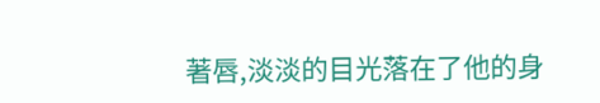著唇,淡淡的目光落在了他的身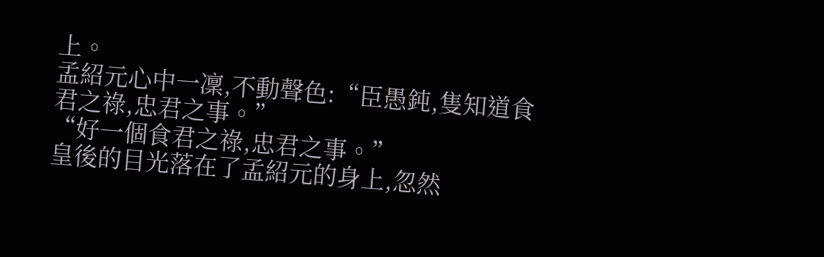上。
孟紹元心中一凜,不動聲色:“臣愚鈍,隻知道食君之祿,忠君之事。”
“好一個食君之祿,忠君之事。”
皇後的目光落在了孟紹元的身上,忽然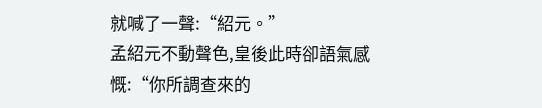就喊了一聲:“紹元。”
孟紹元不動聲色,皇後此時卻語氣感慨:“你所調查來的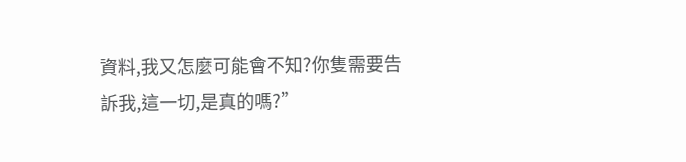資料,我又怎麼可能會不知?你隻需要告訴我,這一切,是真的嗎?”